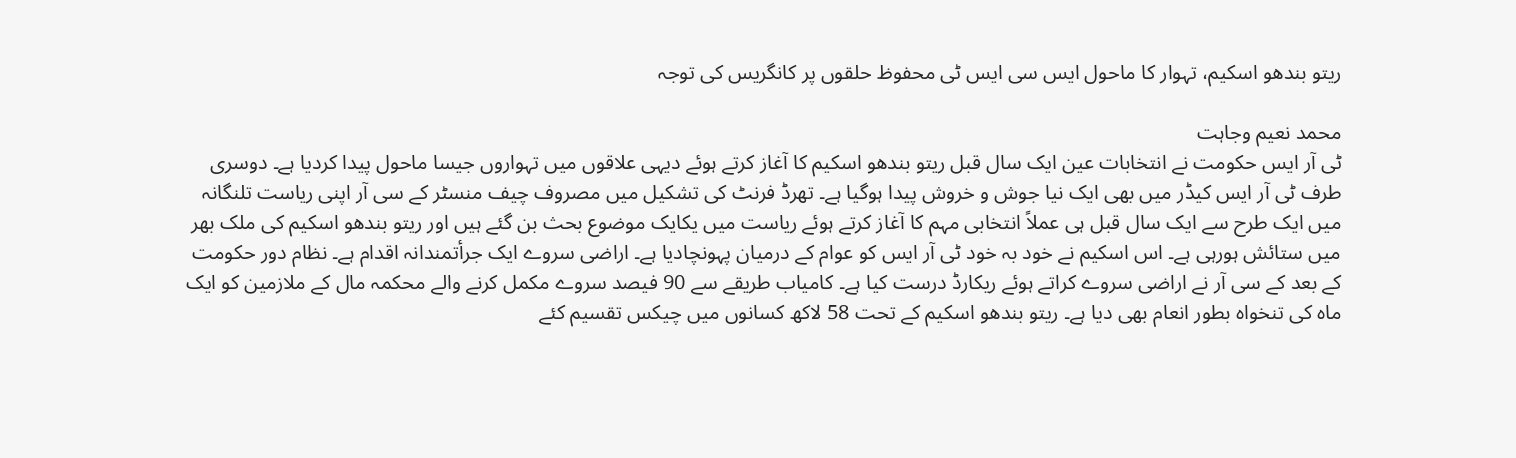ریتو بندھو اسکیم، تہوار کا ماحول ایس سی ایس ٹی محفوظ حلقوں پر کانگریس کی توجہ

محمد نعیم وجاہت
ٹی آر ایس حکومت نے انتخابات عین ایک سال قبل ریتو بندھو اسکیم کا آغاز کرتے ہوئے دیہی علاقوں میں تہواروں جیسا ماحول پیدا کردیا ہے۔ دوسری طرف ٹی آر ایس کیڈر میں بھی ایک نیا جوش و خروش پیدا ہوگیا ہے۔ تھرڈ فرنٹ کی تشکیل میں مصروف چیف منسٹر کے سی آر اپنی ریاست تلنگانہ میں ایک طرح سے ایک سال قبل ہی عملاً انتخابی مہم کا آغاز کرتے ہوئے ریاست میں یکایک موضوع بحث بن گئے ہیں اور ریتو بندھو اسکیم کی ملک بھر میں ستائش ہورہی ہے۔ اس اسکیم نے خود بہ خود ٹی آر ایس کو عوام کے درمیان پہونچادیا ہے۔ اراضی سروے ایک جرأتمندانہ اقدام ہے۔ نظام دور حکومت کے بعد کے سی آر نے اراضی سروے کراتے ہوئے ریکارڈ درست کیا ہے۔ کامیاب طریقے سے 90 فیصد سروے مکمل کرنے والے محکمہ مال کے ملازمین کو ایک ماہ کی تنخواہ بطور انعام بھی دیا ہے۔ ریتو بندھو اسکیم کے تحت 58 لاکھ کسانوں میں چیکس تقسیم کئے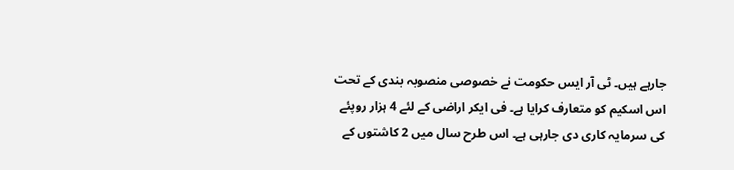جارہے ہیں۔ ٹی آر ایس حکومت نے خصوصی منصوبہ بندی کے تحت اس اسکیم کو متعارف کرایا ہے۔ فی ایکر اراضی کے لئے 4 ہزار روپئے کی سرمایہ کاری دی جارہی ہے۔ اس طرح سال میں 2 کاشتوں کے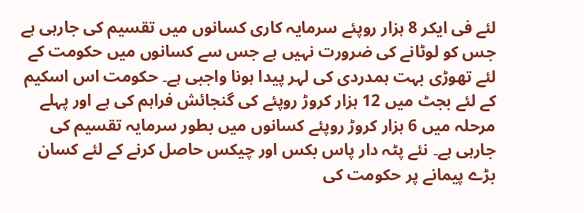لئے فی ایکر 8 ہزار روپئے سرمایہ کاری کسانوں میں تقسیم کی جارہی ہے جس کو لوٹانے کی ضرورت نہیں ہے جس سے کسانوں میں حکومت کے لئے تھوڑی بہت ہمدردی کی لہر پیدا ہونا واجبی ہے۔ حکومت اس اسکیم کے لئے بجٹ میں 12 ہزار کروڑ روپئے کی گنجائش فراہم کی ہے اور پہلے مرحلہ میں 6 ہزار کروڑ روپئے کسانوں میں بطور سرمایہ تقسیم کی جارہی ہے۔ نئے پٹہ دار پاس بکس اور چیکس حاصل کرنے کے لئے کسان بڑے پیمانے پر حکومت کی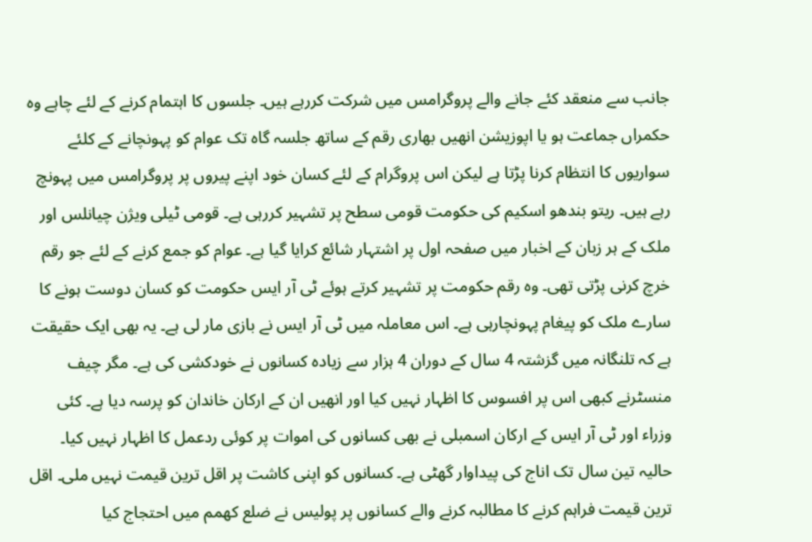جانب سے منعقد کئے جانے والے پروگرامس میں شرکت کررہے ہیں۔ جلسوں کا اہتمام کرنے کے لئے چاہے وہ حکمراں جماعت ہو یا اپوزیشن انھیں بھاری رقم کے ساتھ جلسہ گاہ تک عوام کو پہونچانے کے کلئے سواریوں کا انتظام کرنا پڑتا ہے لیکن اس پروگرام کے لئے کسان خود اپنے پیروں پر پروگرامس میں پہونچ رہے ہیں۔ ریتو بندھو اسکیم کی حکومت قومی سطح پر تشہیر کررہی ہے۔ قومی ٹیلی ویژن چیانلس اور ملک کے ہر زبان کے اخبار میں صفحہ اول پر اشتہار شائع کرایا گیا ہے۔ عوام کو جمع کرنے کے لئے جو رقم خرچ کرنی پڑتی تھی۔ وہ رقم حکومت پر تشہیر کرتے ہوئے ٹی آر ایس حکومت کو کسان دوست ہونے کا سارے ملک کو پیغام پہونچارہی ہے۔ اس معاملہ میں ٹی آر ایس نے بازی مار لی ہے۔ یہ بھی ایک حقیقت ہے کہ تلنگانہ میں گزشتہ 4 سال کے دوران 4 ہزار سے زیادہ کسانوں نے خودکشی کی ہے۔ مگر چیف منسٹرنے کبھی اس پر افسوس کا اظہار نہیں کیا اور انھیں ان کے ارکان خاندان کو پرسہ دیا ہے۔ کئی وزراء اور ٹی آر ایس کے ارکان اسمبلی نے بھی کسانوں کی اموات پر کوئی ردعمل کا اظہار نہیں کیا۔ حالیہ تین سال تک اناج کی پیداوار گھٹی ہے۔ کسانوں کو اپنی کاشت پر اقل ترین قیمت نہیں ملی۔ اقل ترین قیمت فراہم کرنے کا مطالبہ کرنے والے کسانوں پر پولیس نے ضلع کھمم میں احتجاج کیا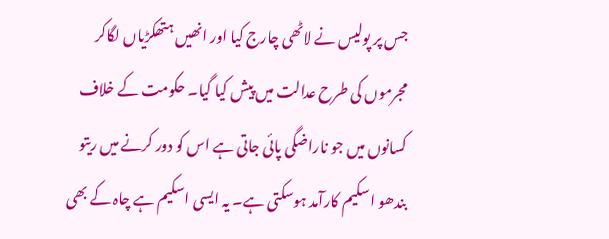جس پر پولیس نے لاٹھی چارج کیا اور انھیں ہتھکڑیاں لگاکر مجرموں کی طرح عدالت میں پیش کیا گیا۔ حکومت کے خلاف کسانوں میں جو ناراضگی پائی جاتی ہے اس کو دور کرنے میں ریتو بندھو اسکیم کارآمد ہوسکتی ہے۔ یہ ایسی اسکیم ہے چاہ کے بھی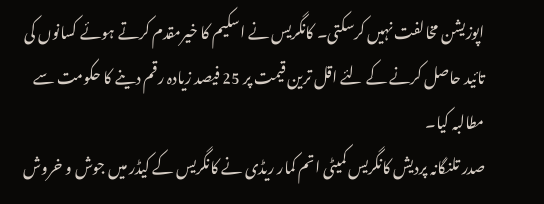اپوزیشن مخالفت نہیں کرسکتی۔ کانگریس نے اسکیم کا خیرمقدم کرتے ہوئے کسانوں کی تائید حاصل کرنے کے لئے اقل ترین قیمت پر 25 فیصد زیادہ رقم دینے کا حکومت سے مطالبہ کیا۔
صدر تلنگانہ پردیش کانگریس کمیٹی اتم کمار ریڈی نے کانگریس کے کیڈر میں جوش و خروش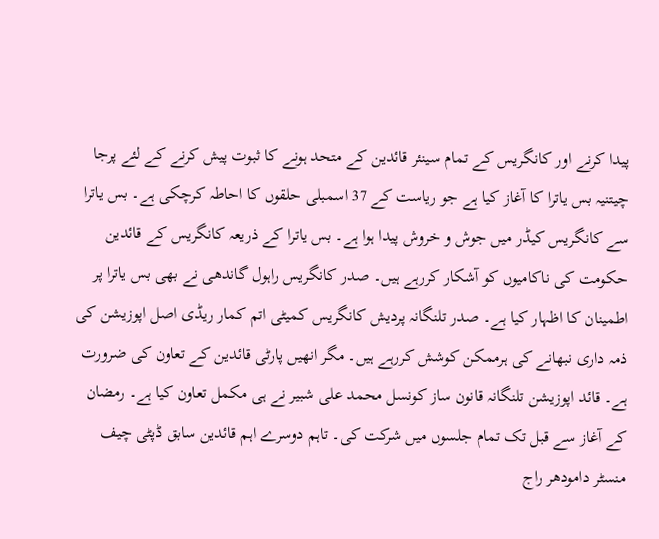پیدا کرنے اور کانگریس کے تمام سینئر قائدین کے متحد ہونے کا ثبوت پیش کرنے کے لئے پرجا چیتنیہ بس یاترا کا آغاز کیا ہے جو ریاست کے 37 اسمبلی حلقوں کا احاطہ کرچکی ہے۔ بس یاترا سے کانگریس کیڈر میں جوش و خروش پیدا ہوا ہے۔ بس یاترا کے ذریعہ کانگریس کے قائدین حکومت کی ناکامیوں کو آشکار کررہے ہیں۔ صدر کانگریس راہول گاندھی نے بھی بس یاترا پر اطمینان کا اظہار کیا ہے۔ صدر تلنگانہ پردیش کانگریس کمیٹی اتم کمار ریڈی اصل اپوزیشن کی ذمہ داری نبھانے کی ہرممکن کوشش کررہے ہیں۔ مگر انھیں پارٹی قائدین کے تعاون کی ضرورت ہے۔ قائد اپوزیشن تلنگانہ قانون ساز کونسل محمد علی شبیر نے ہی مکمل تعاون کیا ہے۔ رمضان کے آغاز سے قبل تک تمام جلسوں میں شرکت کی۔ تاہم دوسرے اہم قائدین سابق ڈپٹی چیف منسٹر دامودھر راج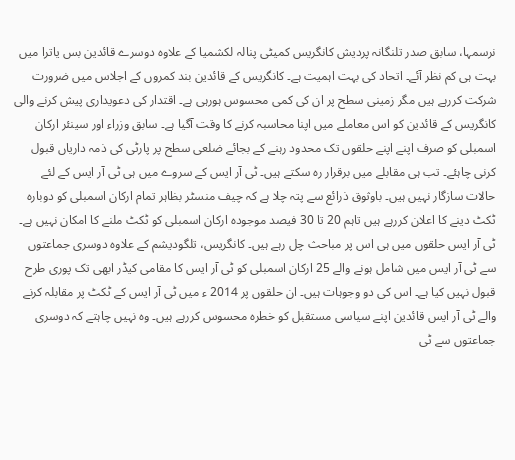نرسمہا، سابق صدر تلنگانہ پردیش کانگریس کمیٹی پنالہ لکشمیا کے علاوہ دوسرے قائدین بس یاترا میں بہت ہی کم نظر آئے۔ اتحاد کی بہت اہمیت ہے۔ کانگریس کے قائدین بند کمروں کے اجلاس میں ضرورت شرکت کررہے ہیں مگر زمینی سطح پر ان کی کمی محسوس ہورہی ہے۔ اقتدار کی دعویداری پیش کرنے والی کانگریس کے قائدین کو اس معاملے میں اپنا محاسبہ کرنے کا وقت آگیا ہے۔ سابق وزراء اور سینئر ارکان اسمبلی کو صرف اپنے اپنے حلقوں تک محدود رہنے کے بجائے ضلعی سطح پر پارٹی کی ذمہ داریاں قبول کرنی چاہئے۔ تب ہی مقابلے میں برقرار رہ سکتے ہیں۔ ٹی آر ایس کے سروے میں ہی ٹی آر ایس کے لئے حالات سازگار نہیں ہیں۔ باوثوق ذرائع سے پتہ چلا ہے کہ چیف منسٹر بظاہر تمام ارکان اسمبلی کو دوبارہ ٹکٹ دینے کا اعلان کررہے ہیں تاہم 20 تا 30 فیصد موجودہ ارکان اسمبلی کو ٹکٹ ملنے کا امکان نہیں ہے۔ ٹی آر ایس حلقوں میں ہی اس پر مباحث چل رہے ہیں۔ کانگریس، تلگودیشم کے علاوہ دوسری جماعتوں سے ٹی آر ایس میں شامل ہونے والے 25 ارکان اسمبلی کو ٹی آر ایس کا مقامی کیڈر ابھی تک پوری طرح قبول نہیں کیا ہے۔ اس کی دو وجوہات ہیں۔ ان حلقوں پر 2014 ء میں ٹی آر ایس کے ٹکٹ پر مقابلہ کرنے والے ٹی آر ایس قائدین اپنے سیاسی مستقبل کو خطرہ محسوس کررہے ہیں۔ وہ نہیں چاہتے کہ دوسری جماعتوں سے ٹی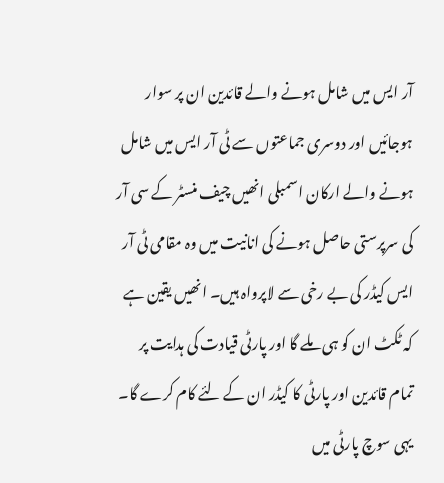آر ایس میں شامل ہونے والے قائدین ان پر سوار ہوجائیں اور دوسری جماعتوں سے ٹی آر ایس میں شامل ہونے والے ارکان اسمبلی انھیں چیف منسٹر کے سی آر کی سرپرستی حاصل ہونے کی انانیت میں وہ مقامی ٹی آر ایس کیڈر کی بے رخی سے لاپرواہ ہیں۔ انھیں یقین ہے کہ ٹکٹ ان کو ہی ملے گا اور پارٹی قیادت کی ہدایت پر تمام قائدین اور پارٹی کا کیڈر ان کے لئے کام کرے گا۔ یہی سوچ پارٹی میں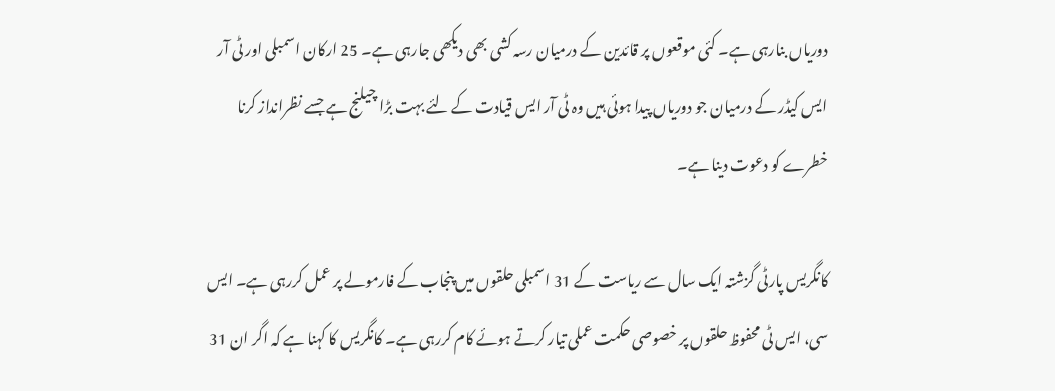دوریاں بنارہی ہے۔ کئی موقعوں پر قائدین کے درمیان رسہ کشی بھی دیکھی جارہی ہے۔ 25 ارکان اسمبلی اور ٹی آر ایس کیڈر کے درمیان جو دوریاں پیدا ہوئی ہیں وہ ٹی آر ایس قیادت کے لئے بہت بڑا چیلنج ہے جسے نظرانداز کرنا خطرے کو دعوت دینا ہے۔

کانگریس پارٹی گزشتہ ایک سال سے ریاست کے 31 اسمبلی حلقوں میں پنجاب کے فارمولے پر عمل کررہی ہے۔ ایس سی، ایس ٹی محفوظ حلقوں پر خصوصی حکمت عملی تیار کرتے ہوئے کام کررہی ہے۔ کانگریس کا کہنا ہے کہ اگر ان 31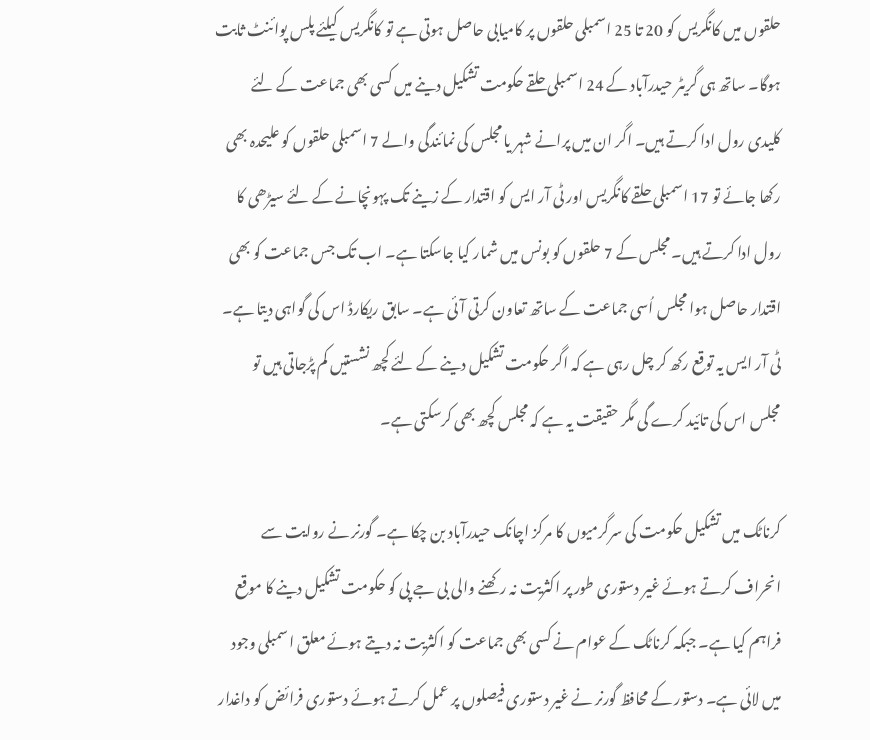حلقوں میں کانگریس کو 20 تا 25 اسمبلی حلقوں پر کامیابی حاصل ہوتی ہے تو کانگریس کیلئے پلس پوائنٹ ثابت ہوگا۔ ساتھ ہی گریٹر حیدرآباد کے 24 اسمبلی حلقے حکومت تشکیل دینے میں کسی بھی جماعت کے لئے کلیدی رول ادا کرتے ہیں۔ اگر ان میں پرانے شہر یا مجلس کی نمائندگی والے 7 اسمبلی حلقوں کو علیحدہ بھی رکھا جائے تو 17 اسمبلی حلقے کانگریس اور ٹی آر ایس کو اقتدار کے زینے تک پہونچانے کے لئے سیڑھی کا رول ادا کرتے ہیں۔ مجلس کے 7 حلقوں کو بونس میں شمار کیا جاسکتا ہے۔ اب تک جس جماعت کو بھی اقتدار حاصل ہوا مجلس اُسی جماعت کے ساتھ تعاون کرتی آئی ہے۔ سابق ریکارڈ اس کی گواہی دیتا ہے۔ ٹی آر ایس یہ توقع رکھ کر چل رہی ہے کہ اگر حکومت تشکیل دینے کے لئے کچھ نشستیں کم پڑجاتی ہیں تو مجلس اس کی تائید کرے گی مگر حقیقت یہ ہے کہ مجلس کچھ بھی کرسکتی ہے۔

کرناٹک میں تشکیل حکومت کی سرگرمیوں کا مرکز اچانک حیدرآباد بن چکا ہے۔ گورنر نے روایت سے انحراف کرتے ہوئے غیر دستوری طور پر اکثریت نہ رکھنے والی بی جے پی کو حکومت تشکیل دینے کا موقع فراہم کیا ہے۔ جبکہ کرناٹک کے عوام نے کسی بھی جماعت کو اکثریت نہ دیتے ہوئے معلق اسمبلی وجود میں لائی ہے۔ دستور کے محافظ گورنر نے غیر دستوری فیصلوں پر عمل کرتے ہوئے دستوری فرائض کو داغدار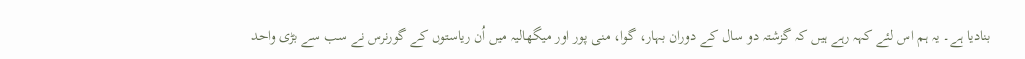بنادیا ہے۔ یہ ہم اس لئے کہہ رہے ہیں کہ گزشتہ دو سال کے دوران بہار، گوا، منی پور اور میگھالیہ میں اُن ریاستوں کے گورنرس نے سب سے بڑی واحد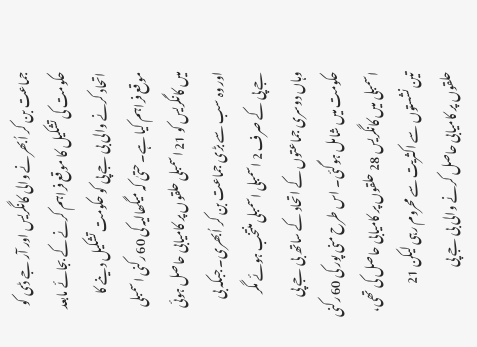جماعت بن کر اُبھرنے والی کانگریس اور آر جے ڈی کو حکومت کی تشکیل کا موقع فراہم کرنے کے بجائے مابعد اتحاد کرنے والی بی جے پی کو حکومت تشکیل دینے کا موقع فراہم کیا ہے۔ حتیٰ کہ میگھالیہ کی 60 رکنی اسمبلی میں کانگریس کو 21 اسمبلی حلقوں پر کامیابی حاصل ہوئی اور وہ سب سے بڑی جماعت بن کر اُبھری۔ جبکہ بی جے پی کے صرف 2 اسمبلی اسمبلی منتخب ہوئے مگر وہاں دوسری جماعتوں کے اتحاد کے ساتھ بی جے پی حکومت میں شامل ہوگئی۔ اس طرح منی پور کی 60 رکنی اسمبلی میں کانگریس 28 حلقوں پر کامیابی حاصل کی تھی، تین نشستوں سے اکثریت سے محروم رہی لیکن 21 حلقوں پر کامیابی حاصل کرنے والی بی جے پی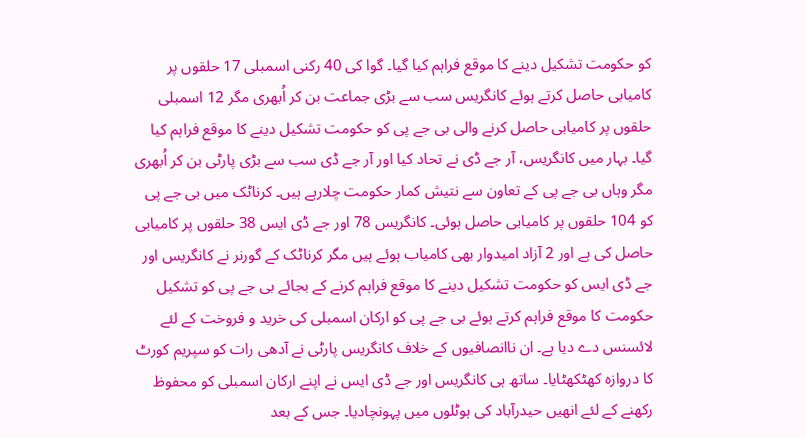کو حکومت تشکیل دینے کا موقع فراہم کیا گیا۔ گوا کی 40 رکنی اسمبلی 17 حلقوں پر کامیابی حاصل کرتے ہوئے کانگریس سب سے بڑی جماعت بن کر اُبھری مگر 12 اسمبلی حلقوں پر کامیابی حاصل کرنے والی بی جے پی کو حکومت تشکیل دینے کا موقع فراہم کیا گیا۔ بہار میں کانگریس، آر جے ڈی نے تحاد کیا اور آر جے ڈی سب سے بڑی پارٹی بن کر اُبھری مگر وہاں بی جے پی کے تعاون سے نتیش کمار حکومت چلارہے ہیں۔ کرناٹک میں بی جے پی کو 104 حلقوں پر کامیابی حاصل ہوئی۔ کانگریس 78 اور جے ڈی ایس 38 حلقوں پر کامیابی حاصل کی ہے اور 2 آزاد امیدوار بھی کامیاب ہوئے ہیں مگر کرناٹک کے گورنر نے کانگریس اور جے ڈی ایس کو حکومت تشکیل دینے کا موقع فراہم کرنے کے بجائے بی جے پی کو تشکیل حکومت کا موقع فراہم کرتے ہوئے بی جے پی کو ارکان اسمبلی کی خرید و فروخت کے لئے لائسنس دے دیا ہے۔ ان ناانصافیوں کے خلاف کانگریس پارٹی نے آدھی رات کو سپریم کورٹ کا دروازہ کھٹکھٹایا۔ ساتھ ہی کانگریس اور جے ڈی ایس نے اپنے ارکان اسمبلی کو محفوظ رکھنے کے لئے انھیں حیدرآباد کی ہوٹلوں میں پہونچادیا۔ جس کے بعد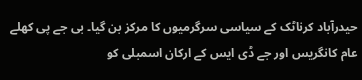حیدرآباد کرناٹک کے سیاسی سرگرمیوں کا مرکز بن گیا۔ بی جے پی کھلے عام کانگریس اور جے ڈی ایس کے ارکان اسمبلی کو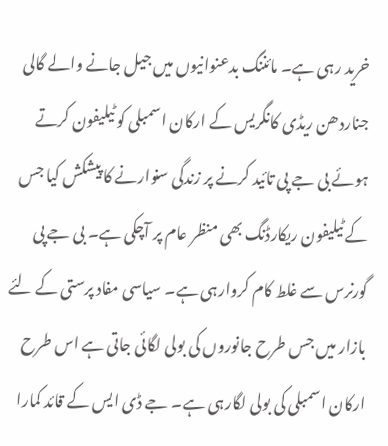خرید رہی ہے۔ مائننگ بدعنوانیوں میں جیل جانے والے گالی جناردھن ریڈی کانگریس کے ارکان اسمبلی کو ٹیلیفون کرتے ہوئے بی جے پی تائید کرنے پر زندگی سنوارنے کا پیشکش کیا جس کے ٹیلیفون ریکارڈنگ بھی منظر عام پر آچکی ہے۔ بی جے پی گورنرس سے غلط کام کروارہی ہے۔ سیاسی مفاد پرستی کے لئے بازار میں جس طرح جانوروں کی بولی لگائی جاتی ہے اس طرح ارکان اسمبلی کی بولی لگارہی ہے۔ جے ڈی ایس کے قائد کمارا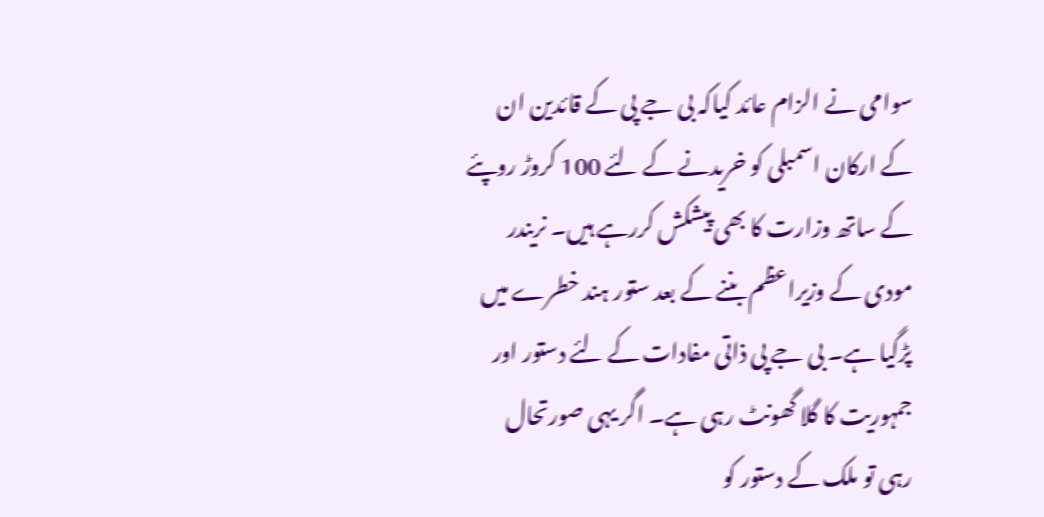سوامی نے الزام عائد کیاکہ بی جے پی کے قائدین ان کے ارکان اسمبلی کو خریدنے کے لئے 100 کروڑ روپئے کے ساتھ وزارت کا بھی پیشکش کررہے ہیں۔ نریندر مودی کے وزیراعظم بننے کے بعد ستور ہند خطرے میں پڑگیا ہے۔ بی جے پی ذاتی مفادات کے لئے دستور اور جمہوریت کا گلا گھونٹ رہی ہے۔ اگر یہی صورتحال رہی تو ملک کے دستور کو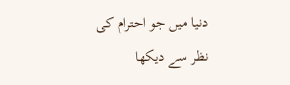دنیا میں جو احترام کی نظر سے دیکھا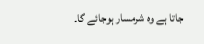جاتا ہے وہ شرمسار ہوجائے گا۔